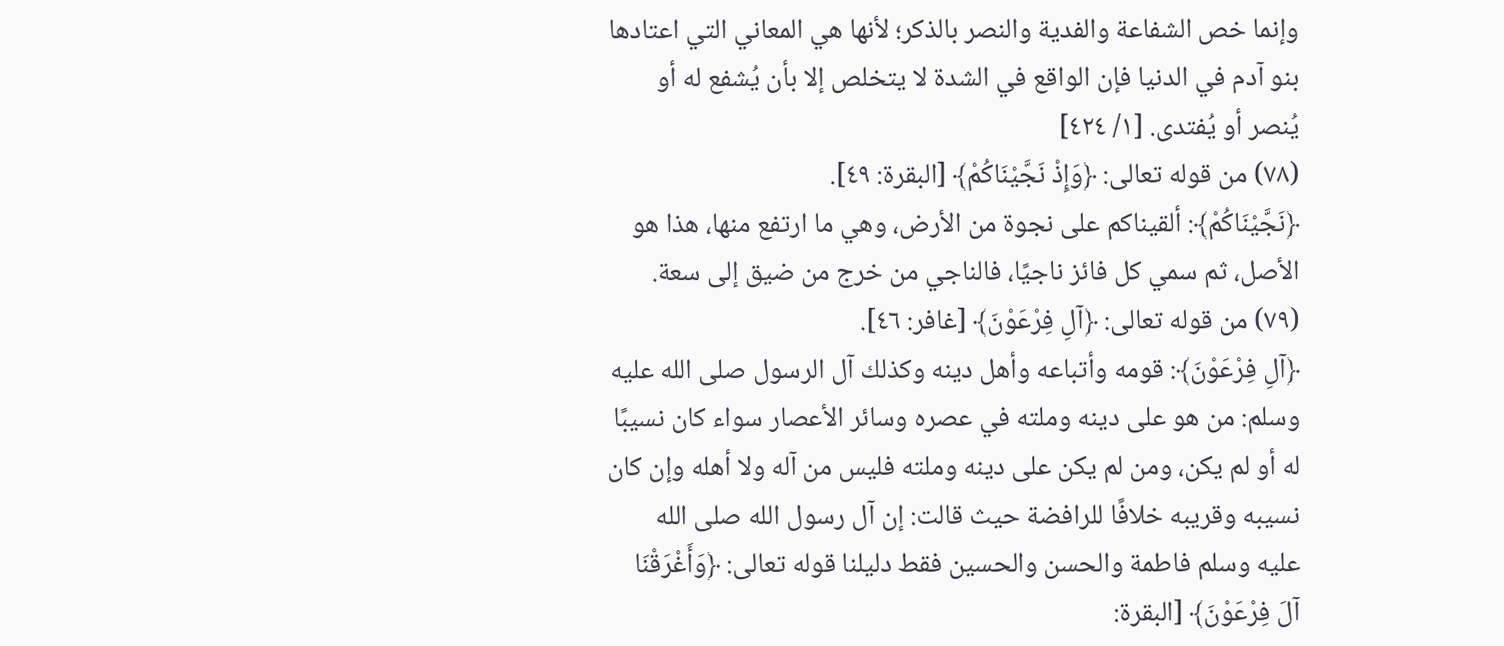وإنما خص الشفاعة والفدية والنصر بالذكر؛ لأنها هي المعاني التي اعتادها بنو آدم في الدنيا فإن الواقع في الشدة لا يتخلص إلا بأن يُشفع له أو يُنصر أو يُفتدى. [١/ ٤٢٤]
(٧٨) من قوله تعالى: ﴿وَإِذْ نَجَّيْنَاكُمْ﴾ [البقرة: ٤٩].
﴿نَجَّيْنَاكُمْ﴾: ألقيناكم على نجوة من الأرض، وهي ما ارتفع منها، هذا هو الأصل، ثم سمي كل فائز ناجيًا، فالناجي من خرج من ضيق إلى سعة.
(٧٩) من قوله تعالى: ﴿آلِ فِرْعَوْنَ﴾ [غافر: ٤٦].
﴿آلِ فِرْعَوْنَ﴾: قومه وأتباعه وأهل دينه وكذلك آل الرسول صلى الله عليه وسلم: من هو على دينه وملته في عصره وسائر الأعصار سواء كان نسيبًا له أو لم يكن، ومن لم يكن على دينه وملته فليس من آله ولا أهله وإن كان نسيبه وقريبه خلافًا للرافضة حيث قالت: إن آل رسول الله صلى الله عليه وسلم فاطمة والحسن والحسين فقط دليلنا قوله تعالى: ﴿وَأَغْرَقْنَا آلَ فِرْعَوْنَ﴾ [البقرة: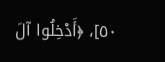٥٠]، ﴿أَدْخِلُوا آلَ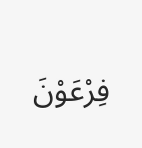فِرْعَوْنَ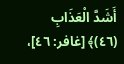أَشَدَّ الْعَذَابِ (٤٦)﴾ [غافر: ٤٦]،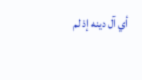أي آل دينه إذ لم